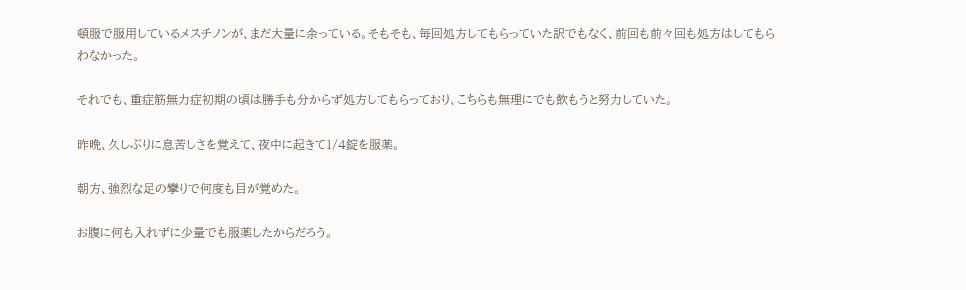頓服で服用しているメスチノンが、まだ大量に余っている。そもそも、毎回処方してもらっていた訳でもなく、前回も前々回も処方はしてもらわなかった。

それでも、重症筋無力症初期の頃は勝手も分からず処方してもらっており、こちらも無理にでも飲もうと努力していた。

昨晩、久しぶりに息苦しさを覚えて、夜中に起きて1/4錠を服薬。

朝方、強烈な足の攣りで何度も目が覚めた。

お腹に何も入れずに少量でも服薬したからだろう。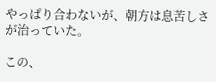やっぱり合わないが、朝方は息苦しさが治っていた。

この、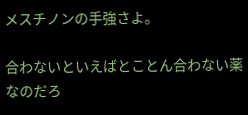メスチノンの手強さよ。

合わないといえばとことん合わない薬なのだろ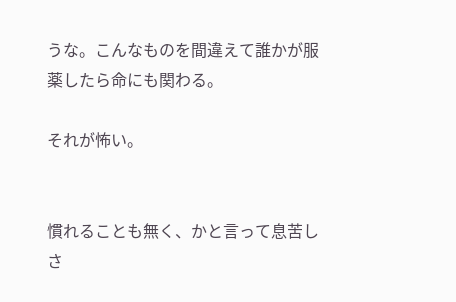うな。こんなものを間違えて誰かが服薬したら命にも関わる。

それが怖い。


慣れることも無く、かと言って息苦しさ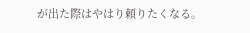が出た際はやはり頼りたくなる。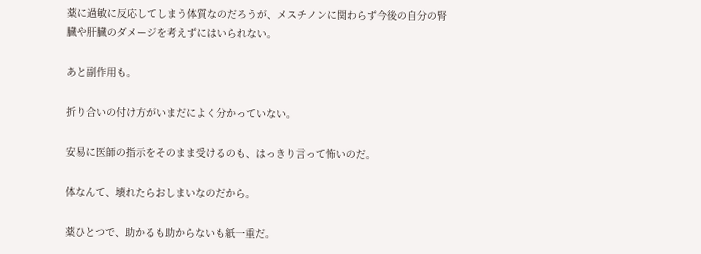薬に過敏に反応してしまう体質なのだろうが、メスチノンに関わらず今後の自分の腎臓や肝臓のダメージを考えずにはいられない。

あと副作用も。

折り合いの付け方がいまだによく分かっていない。

安易に医師の指示をそのまま受けるのも、はっきり言って怖いのだ。

体なんて、壊れたらおしまいなのだから。

薬ひとつで、助かるも助からないも紙一重だ。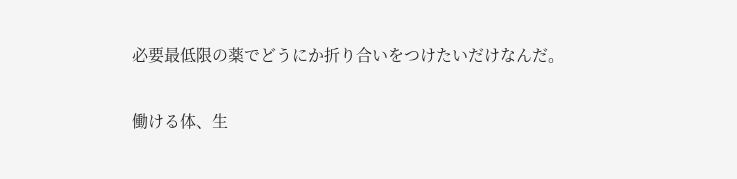必要最低限の薬でどうにか折り合いをつけたいだけなんだ。

働ける体、生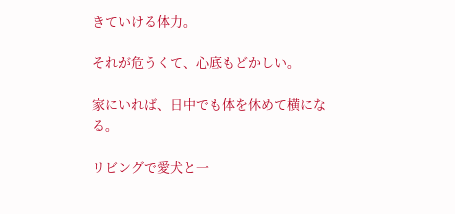きていける体力。

それが危うくて、心底もどかしい。

家にいれば、日中でも体を休めて横になる。

リビングで愛犬と一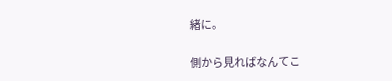緒に。

側から見ればなんてこ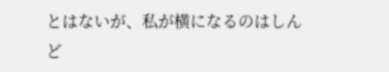とはないが、私が横になるのはしんど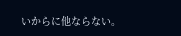いからに他ならない。